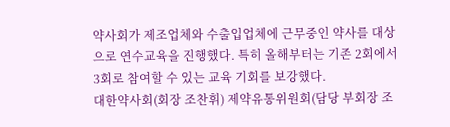약사회가 제조업체와 수출입업체에 근무중인 약사를 대상으로 연수교육을 진행했다. 특히 올해부터는 기존 2회에서 3회로 참여할 수 있는 교육 기회를 보강했다.
대한약사회(회장 조찬휘) 제약유통위원회(담당 부회장 조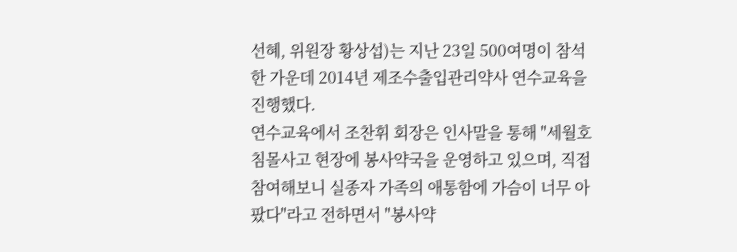선혜, 위원장 황상섭)는 지난 23일 500여명이 참석한 가운데 2014년 제조수출입관리약사 연수교육을 진행했다.
연수교육에서 조찬휘 회장은 인사말을 통해 "세월호 침몰사고 현장에 봉사약국을 운영하고 있으며, 직접 참여해보니 실종자 가족의 애통함에 가슴이 너무 아팠다"라고 전하면서 "봉사약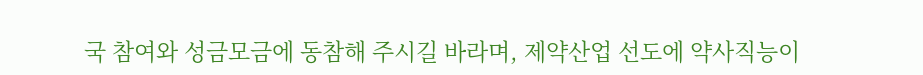국 참여와 성금모금에 동참해 주시길 바라며, 제약산업 선도에 약사직능이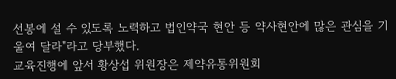선봉에 설 수 있도록 노력하고 법인약국 현안 등 약사현안에 많은 관심을 기울여 달라"라고 당부했다.
교육진행에 앞서 황상섭 위원장은 제약유통위원회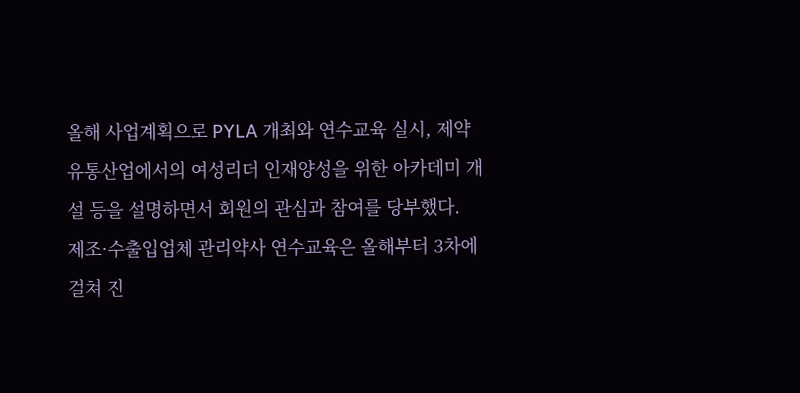올해 사업계획으로 PYLA 개최와 연수교육 실시, 제약유통산업에서의 여성리더 인재양성을 위한 아카데미 개설 등을 설명하면서 회원의 관심과 참여를 당부했다.
제조·수출입업체 관리약사 연수교육은 올해부터 3차에 걸쳐 진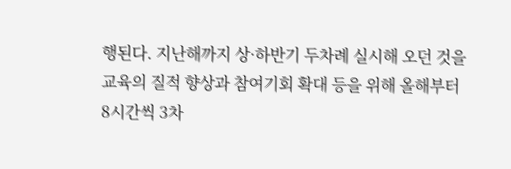행된다. 지난해까지 상·하반기 두차례 실시해 오던 것을 교육의 질적 향상과 참여기회 확대 등을 위해 올해부터 8시간씩 3차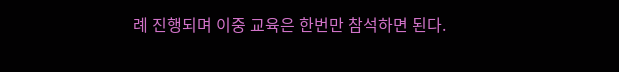례 진행되며 이중 교육은 한번만 참석하면 된다.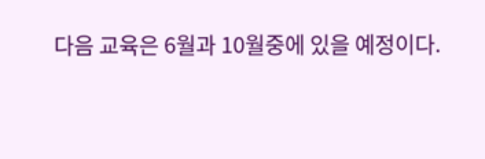다음 교육은 6월과 10월중에 있을 예정이다.